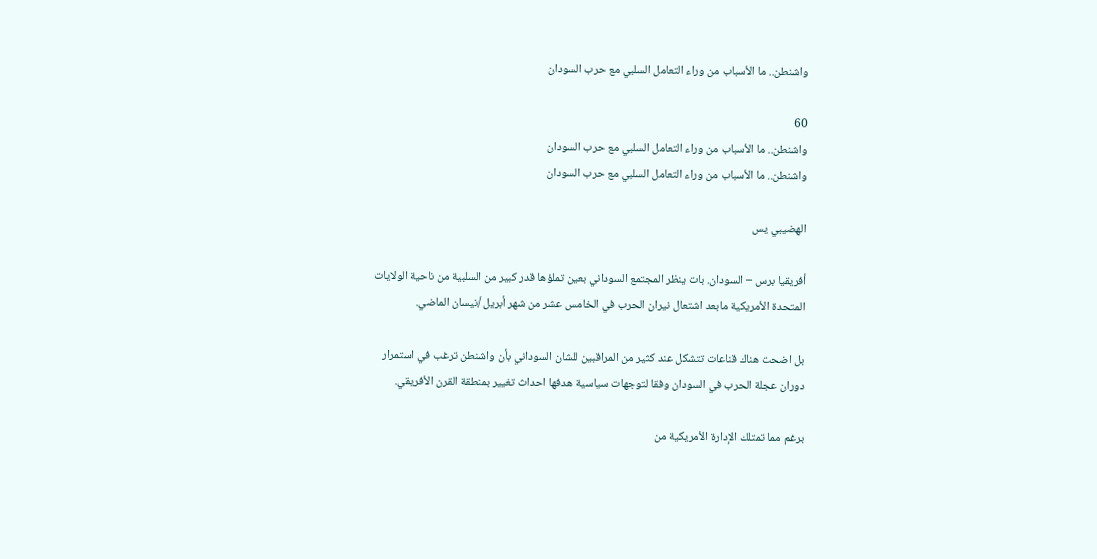واشنطن.. ما الأسباب من وراء التعامل السلبي مع حرب السودان

60
واشنطن.. ما الأسباب من وراء التعامل السلبي مع حرب السودان
واشنطن.. ما الأسباب من وراء التعامل السلبي مع حرب السودان

الهضيبي يس

أفريقيا برس – السودان. بات ينظر المجتمع السوداني بعين تملؤها قدر كبير من السلبية من ناحية الولايات المتحدة الأمريكية مابعد اشتعال نيران الحرب في الخامس عشر من شهر أبريل /نيسان الماضي.

بل اضحت هناك قناعات تتشكل عند كثير من المراقبين للشان السوداني بأن واشنطن ترغب في استمرار دوران عجلة الحرب في السودان وفقا لتوجهات سياسية هدفها احداث تغيير بمنطقة القرن الأفريقي.

برغم مما تمتلك الإدارة الأمريكية من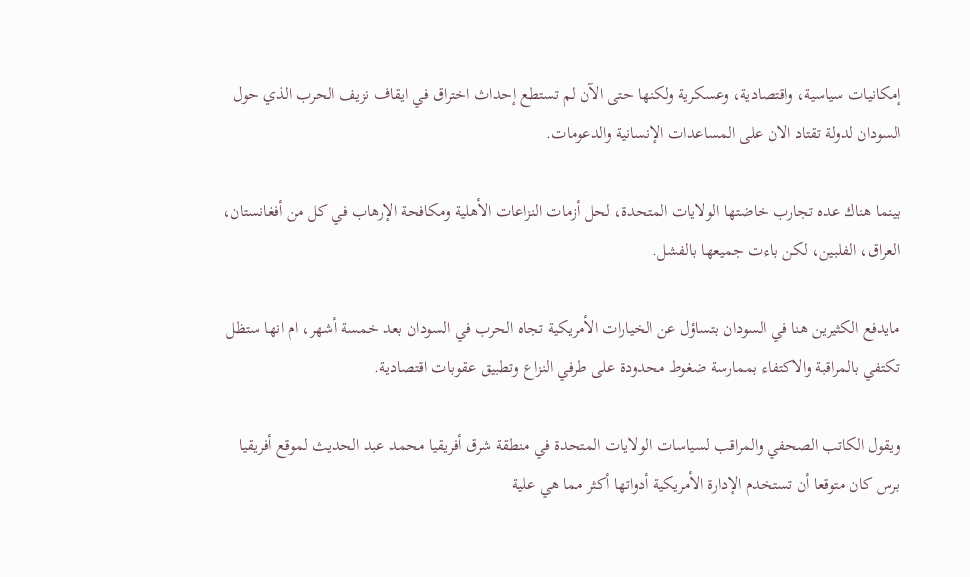إمكانيات سياسية، واقتصادية، وعسكرية ولكنها حتى الآن لم تستطع إحداث اختراق في ايقاف نزيف الحرب الذي حول السودان لدولة تقتاد الان على المساعدات الإنسانية والدعومات.

بينما هناك عده تجارب خاضتها الولايات المتحدة، لحل أزمات النزاعات الأهلية ومكافحة الإرهاب في كل من أفغانستان، العراق، الفلبين، لكن باءت جميعها بالفشل.

مايدفع الكثيرين هنا في السودان بتساؤل عن الخيارات الأمريكية تجاه الحرب في السودان بعد خمسة أشهر، ام انها ستظل تكتفي بالمراقبة والاكتفاء بممارسة ضغوط محدودة على طرفي النزاع وتطبيق عقوبات اقتصادية.

ويقول الكاتب الصحفي والمراقب لسياسات الولايات المتحدة في منطقة شرق أفريقيا محمد عبد الحديث لموقع أفريقيا برس كان متوقعا أن تستخدم الإدارة الأمريكية أدواتها أكثر مما هي علية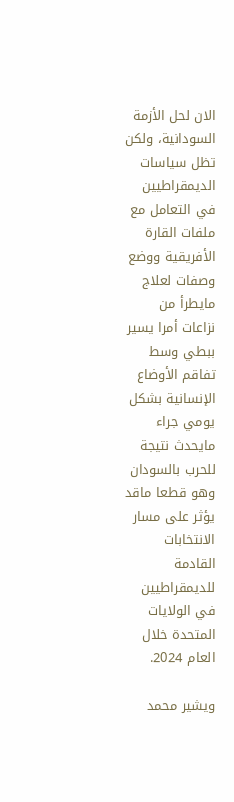الان لحل الأزمة السودانية، ولكن تظل سياسات الديمقراطيين في التعامل مع ملفات القارة الأفريقية ووضع وصفات لعلاج مايطرأ من نزاعات أمرا يسير ببطي وسط تفاقم الأوضاع الإنسانية بشكل يومي جراء مايحدث نتيجة للحرب بالسودان وهو قطعا ماقد يؤثر على مسار الانتخابات القادمة للديمقراطيين في الولايات المتحدة خلال العام 2024.

ويشير محمد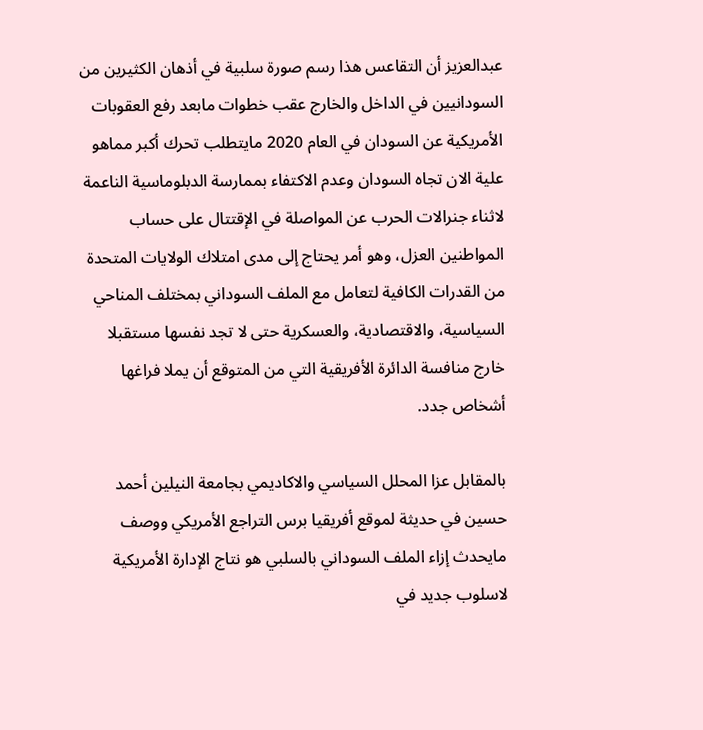عبدالعزيز أن التقاعس هذا رسم صورة سلبية في أذهان الكثيرين من السودانيين في الداخل والخارج عقب خطوات مابعد رفع العقوبات الأمريكية عن السودان في العام 2020 مايتطلب تحرك أكبر مماهو علية الان تجاه السودان وعدم الاكتفاء بممارسة الدبلوماسية الناعمة لاثناء جنرالات الحرب عن المواصلة في الإقتتال على حساب المواطنين العزل، وهو أمر يحتاج إلى مدى امتلاك الولايات المتحدة من القدرات الكافية لتعامل مع الملف السوداني بمختلف المناحي السياسية، والاقتصادية، والعسكرية حتى لا تجد نفسها مستقبلا خارج منافسة الدائرة الأفريقية التي من المتوقع أن يملا فراغها أشخاص جدد.

بالمقابل عزا المحلل السياسي والاكاديمي بجامعة النيلين أحمد حسين في حديثة لموقع أفريقيا برس التراجع الأمريكي ووصف مايحدث إزاء الملف السوداني بالسلبي هو نتاج الإدارة الأمريكية لاسلوب جديد في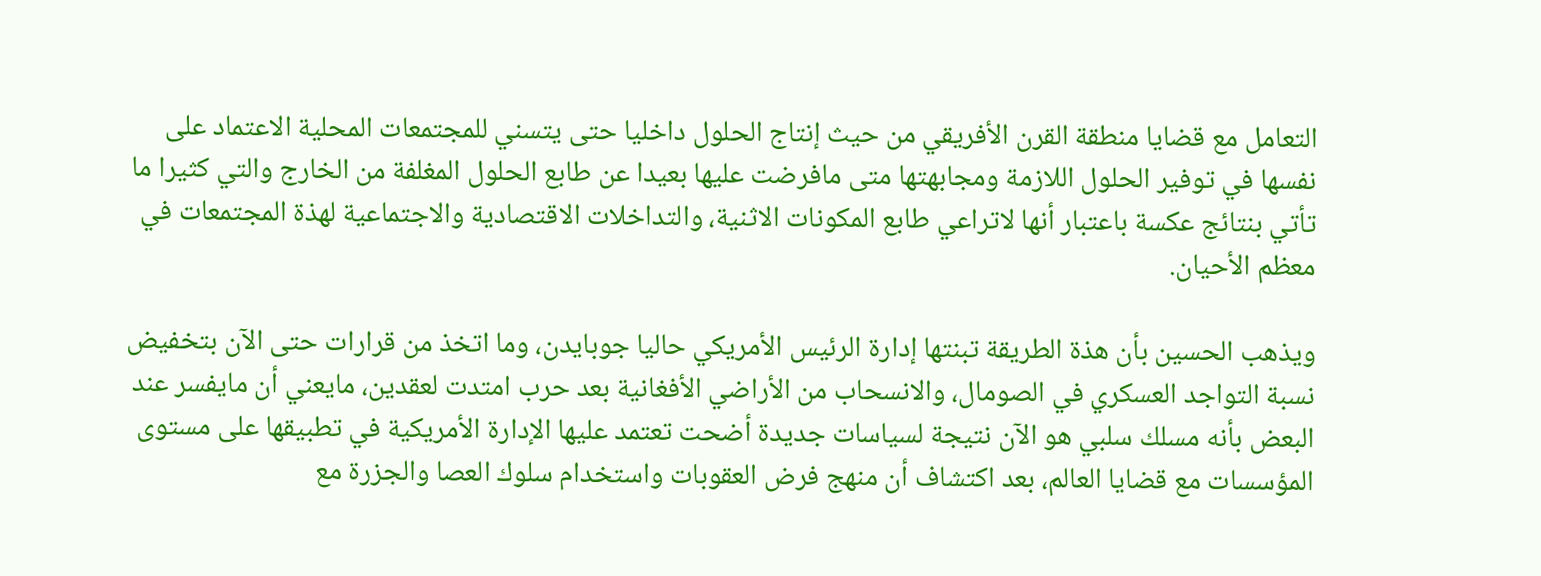التعامل مع قضايا منطقة القرن الأفريقي من حيث إنتاج الحلول داخليا حتى يتسني للمجتمعات المحلية الاعتماد على نفسها في توفير الحلول اللازمة ومجابهتها متى مافرضت عليها بعيدا عن طابع الحلول المغلفة من الخارج والتي كثيرا ما تأتي بنتائج عكسة باعتبار أنها لاتراعي طابع المكونات الاثنية، والتداخلات الاقتصادية والاجتماعية لهذة المجتمعات في معظم الأحيان.

ويذهب الحسين بأن هذة الطريقة تبنتها إدارة الرئيس الأمريكي حاليا جوبايدن، وما اتخذ من قرارات حتى الآن بتخفيض نسبة التواجد العسكري في الصومال، والانسحاب من الأراضي الأفغانية بعد حرب امتدت لعقدين، مايعني أن مايفسر عند البعض بأنه مسلك سلبي هو الآن نتيجة لسياسات جديدة أضحت تعتمد عليها الإدارة الأمريكية في تطبيقها على مستوى المؤسسات مع قضايا العالم، بعد اكتشاف أن منهج فرض العقوبات واستخدام سلوك العصا والجزرة مع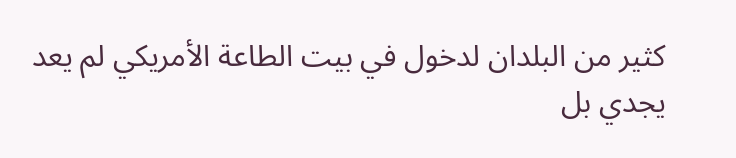كثير من البلدان لدخول في بيت الطاعة الأمريكي لم يعد يجدي بل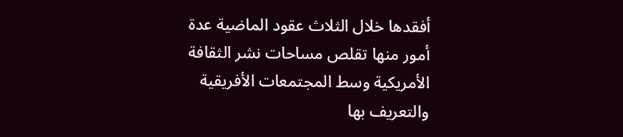أفقدها خلال الثلاث عقود الماضية عدة أمور منها تقلص مساحات نشر الثقافة الأمريكية وسط المجتمعات الأفريقية والتعريف بها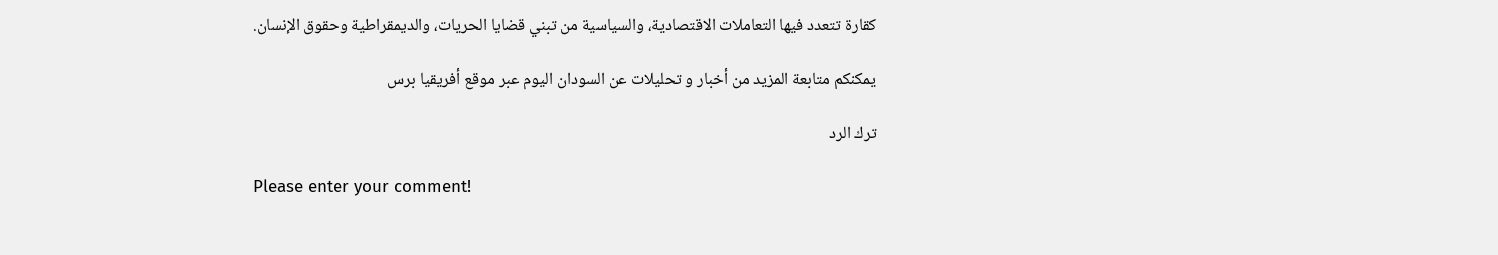كقارة تتعدد فيها التعاملات الاقتصادية، والسياسية من تبني قضايا الحريات، والديمقراطية وحقوق الإنسان.

يمكنكم متابعة المزيد من أخبار و تحليلات عن السودان اليوم عبر موقع أفريقيا برس

ترك الرد

Please enter your comment!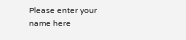Please enter your name here